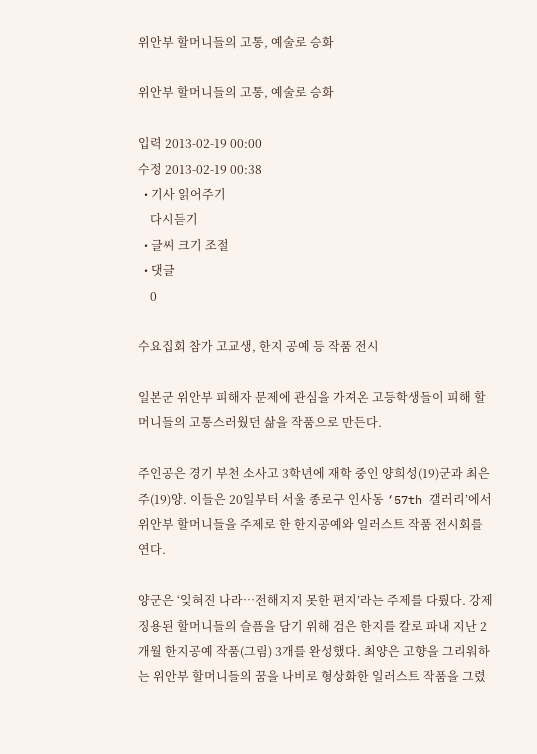위안부 할머니들의 고통, 예술로 승화

위안부 할머니들의 고통, 예술로 승화

입력 2013-02-19 00:00
수정 2013-02-19 00:38
  • 기사 읽어주기
    다시듣기
  • 글씨 크기 조절
  • 댓글
    0

수요집회 참가 고교생, 한지 공예 등 작품 전시

일본군 위안부 피해자 문제에 관심을 가져온 고등학생들이 피해 할머니들의 고통스러웠던 삶을 작품으로 만든다.

주인공은 경기 부천 소사고 3학년에 재학 중인 양희성(19)군과 최은주(19)양. 이들은 20일부터 서울 종로구 인사동 ‘57th 갤러리’에서 위안부 할머니들을 주제로 한 한지공예와 일러스트 작품 전시회를 연다.

양군은 ‘잊혀진 나라…전해지지 못한 편지’라는 주제를 다뤘다. 강제징용된 할머니들의 슬픔을 담기 위해 검은 한지를 칼로 파내 지난 2개월 한지공예 작품(그림) 3개를 완성했다. 최양은 고향을 그리워하는 위안부 할머니들의 꿈을 나비로 형상화한 일러스트 작품을 그렸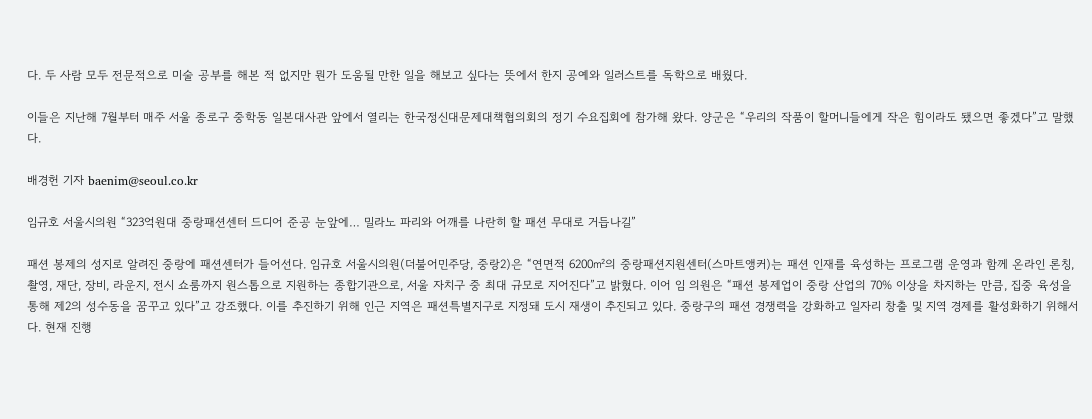다. 두 사람 모두 전문적으로 미술 공부를 해본 적 없지만 뭔가 도움될 만한 일을 해보고 싶다는 뜻에서 한지 공예와 일러스트를 독학으로 배웠다.

이들은 지난해 7월부터 매주 서울 종로구 중학동 일본대사관 앞에서 열리는 한국정신대문제대책협의회의 정기 수요집회에 참가해 왔다. 양군은 “우리의 작품이 할머니들에게 작은 힘이라도 됐으면 좋겠다”고 말했다.

배경헌 기자 baenim@seoul.co.kr

임규호 서울시의원 “323억원대 중랑패션센터 드디어 준공 눈앞에… 밀라노 파리와 어깨를 나란히 할 패션 무대로 거듭나길”

패션 봉제의 성지로 알려진 중랑에 패션센터가 들어선다. 임규호 서울시의원(더불어민주당, 중랑2)은 “연면적 6200㎡의 중랑패션지원센터(스마트앵커)는 패션 인재를 육성하는 프로그램 운영과 함께 온라인 론칭, 촬영, 재단, 장비, 라운지, 전시 쇼룸까지 원스톱으로 지원하는 종합기관으로, 서울 자치구 중 최대 규모로 지어진다”고 밝혔다. 이어 임 의원은 “패션 봉제업이 중랑 산업의 70% 이상을 차지하는 만큼, 집중 육성을 통해 제2의 성수동을 꿈꾸고 있다”고 강조했다. 이를 추진하기 위해 인근 지역은 패션특별지구로 지정돼 도시 재생이 추진되고 있다. 중랑구의 패션 경쟁력을 강화하고 일자리 창출 및 지역 경제를 활성화하기 위해서다. 현재 진행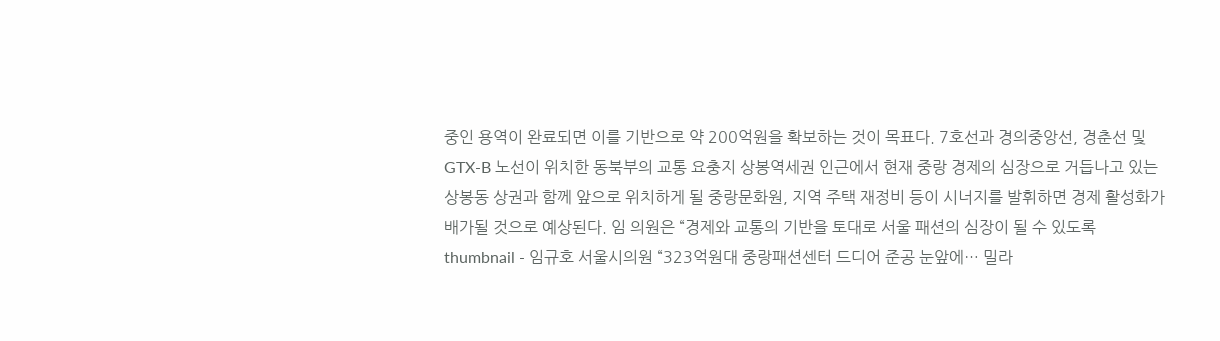중인 용역이 완료되면 이를 기반으로 약 200억원을 확보하는 것이 목표다. 7호선과 경의중앙선, 경춘선 및 GTX-B 노선이 위치한 동북부의 교통 요충지 상봉역세권 인근에서 현재 중랑 경제의 심장으로 거듭나고 있는 상봉동 상권과 함께 앞으로 위치하게 될 중랑문화원, 지역 주택 재정비 등이 시너지를 발휘하면 경제 활성화가 배가될 것으로 예상된다. 임 의원은 “경제와 교통의 기반을 토대로 서울 패션의 심장이 될 수 있도록
thumbnail - 임규호 서울시의원 “323억원대 중랑패션센터 드디어 준공 눈앞에… 밀라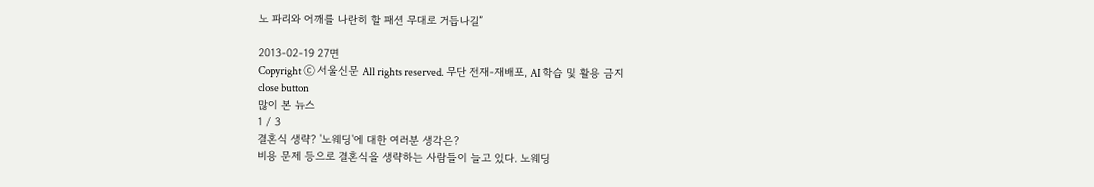노 파리와 어깨를 나란히 할 패션 무대로 거듭나길”

2013-02-19 27면
Copyright ⓒ 서울신문 All rights reserved. 무단 전재-재배포, AI 학습 및 활용 금지
close button
많이 본 뉴스
1 / 3
결혼식 생략? '노웨딩'에 대한 여러분 생각은?
비용 문제 등으로 결혼식을 생략하는 사람들이 늘고 있다. 노웨딩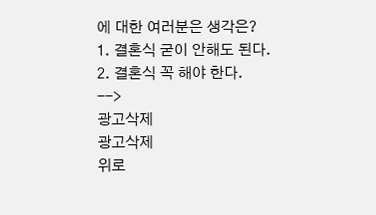에 대한 여러분은 생각은?
1. 결혼식 굳이 안해도 된다.
2. 결혼식 꼭 해야 한다.
-->
광고삭제
광고삭제
위로